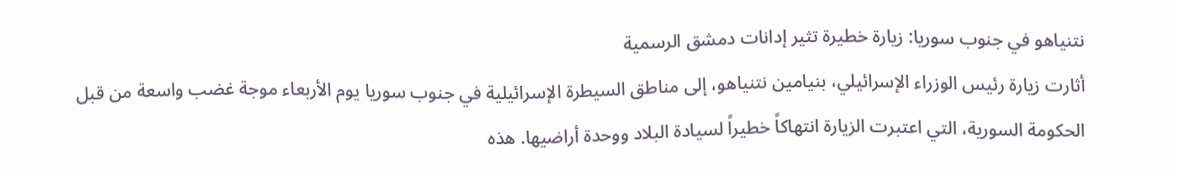نتنياهو في جنوب سوريا: زيارة خطيرة تثير إدانات دمشق الرسمية
أثارت زيارة رئيس الوزراء الإسرائيلي، بنيامين نتنياهو، إلى مناطق السيطرة الإسرائيلية في جنوب سوريا يوم الأربعاء موجة غضب واسعة من قبل الحكومة السورية، التي اعتبرت الزيارة انتهاكاً خطيراً لسيادة البلاد ووحدة أراضيها. هذه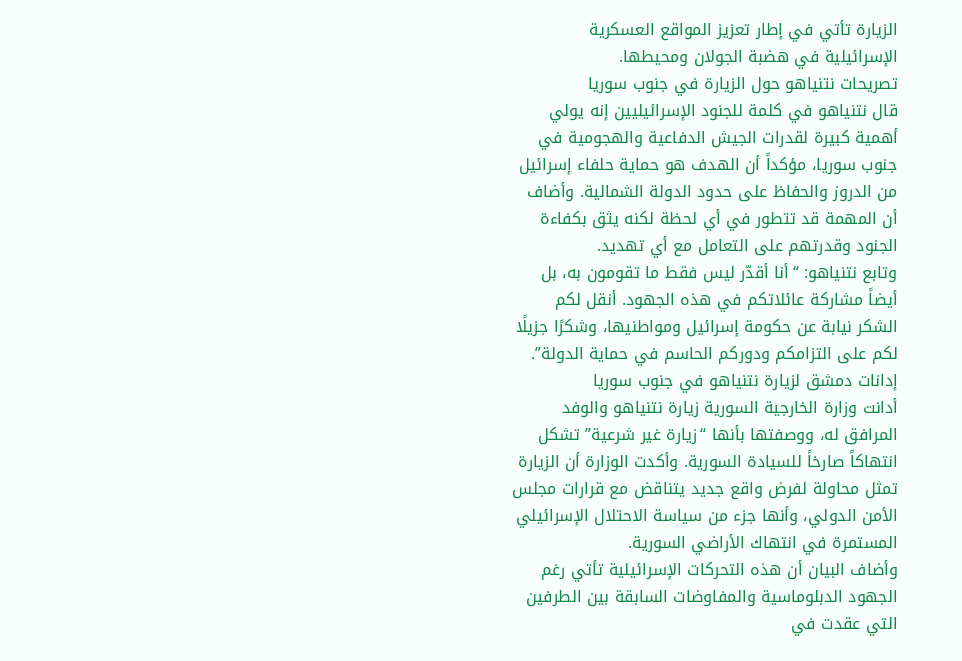الزيارة تأتي في إطار تعزيز المواقع العسكرية الإسرائيلية في هضبة الجولان ومحيطها.
تصريحات نتنياهو حول الزيارة في جنوب سوريا
قال نتنياهو في كلمة للجنود الإسرائيليين إنه يولي أهمية كبيرة لقدرات الجيش الدفاعية والهجومية في جنوب سوريا، مؤكداً أن الهدف هو حماية حلفاء إسرائيل من الدروز والحفاظ على حدود الدولة الشمالية. وأضاف أن المهمة قد تتطور في أي لحظة لكنه يثق بكفاءة الجنود وقدرتهم على التعامل مع أي تهديد.
وتابع نتنياهو: “أنا أقدّر ليس فقط ما تقومون به، بل أيضاً مشاركة عائلاتكم في هذه الجهود. أنقل لكم الشكر نيابة عن حكومة إسرائيل ومواطنيها، وشكرًا جزيلًا لكم على التزامكم ودوركم الحاسم في حماية الدولة”.
إدانات دمشق لزيارة نتنياهو في جنوب سوريا
أدانت وزارة الخارجية السورية زيارة نتنياهو والوفد المرافق له، ووصفتها بأنها “زيارة غير شرعية” تشكل انتهاكاً صارخاً للسيادة السورية. وأكدت الوزارة أن الزيارة تمثل محاولة لفرض واقع جديد يتناقض مع قرارات مجلس الأمن الدولي، وأنها جزء من سياسة الاحتلال الإسرائيلي المستمرة في انتهاك الأراضي السورية.
وأضاف البيان أن هذه التحركات الإسرائيلية تأتي رغم الجهود الدبلوماسية والمفاوضات السابقة بين الطرفين التي عقدت في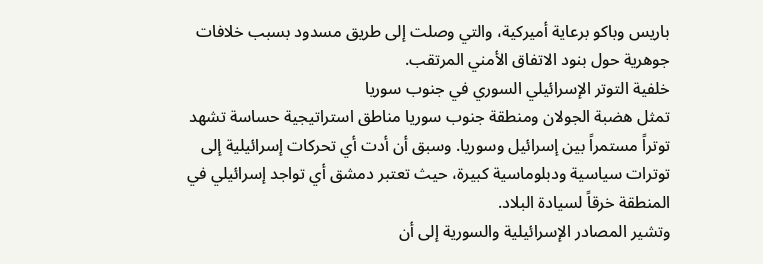باريس وباكو برعاية أميركية، والتي وصلت إلى طريق مسدود بسبب خلافات جوهرية حول بنود الاتفاق الأمني المرتقب.
خلفية التوتر الإسرائيلي السوري في جنوب سوريا
تمثل هضبة الجولان ومنطقة جنوب سوريا مناطق استراتيجية حساسة تشهد توتراً مستمراً بين إسرائيل وسوريا. وسبق أن أدت أي تحركات إسرائيلية إلى توترات سياسية ودبلوماسية كبيرة، حيث تعتبر دمشق أي تواجد إسرائيلي في المنطقة خرقاً لسيادة البلاد.
وتشير المصادر الإسرائيلية والسورية إلى أن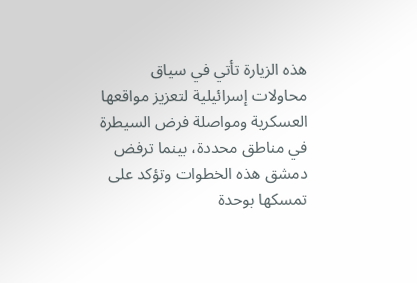هذه الزيارة تأتي في سياق محاولات إسرائيلية لتعزيز مواقعها العسكرية ومواصلة فرض السيطرة في مناطق محددة، بينما ترفض دمشق هذه الخطوات وتؤكد على تمسكها بوحدة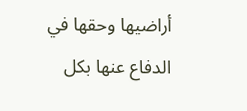أراضيها وحقها في الدفاع عنها بكل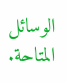الوسائل المتاحة.